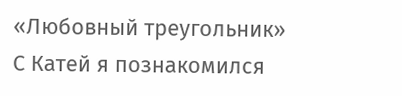«Любовный треугольник»
С Катей я познакомился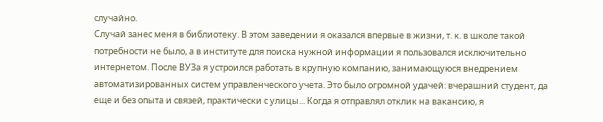случайно.
Случай занес меня в библиотеку. В этом заведении я оказался впервые в жизни, т. к. в школе такой потребности не было, а в институте для поиска нужной информации я пользовался исключительно интернетом. После ВУЗа я устроился работать в крупную компанию, занимающуюся внедрением автоматизированных систем управленческого учета. Это было огромной удачей: вчерашний студент, да еще и без опыта и связей, практически с улицы... Когда я отправлял отклик на вакансию, я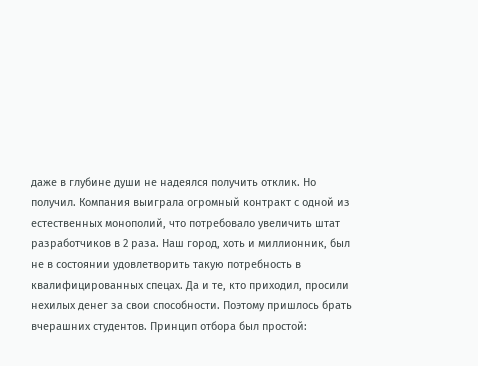даже в глубине души не надеялся получить отклик. Но получил. Компания выиграла огромный контракт с одной из естественных монополий, что потребовало увеличить штат разработчиков в 2 раза. Наш город, хоть и миллионник, был не в состоянии удовлетворить такую потребность в квалифицированных спецах. Да и те, кто приходил, просили нехилых денег за свои способности. Поэтому пришлось брать вчерашних студентов. Принцип отбора был простой: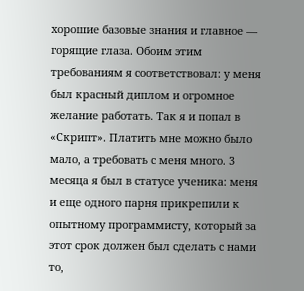хорошие базовые знания и главное — горящие глаза. Обоим этим требованиям я соответствовал: у меня был красный диплом и огромное желание работать. Так я и попал в «Скрипт». Платить мне можно было мало, а требовать с меня много. 3 месяца я был в статусе ученика: меня и еще одного парня прикрепили к опытному программисту, который за этот срок должен был сделать с нами то,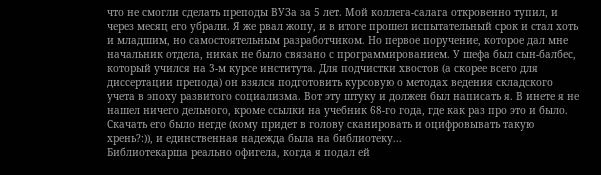что не смогли сделать преподы ВУЗа за 5 лет. Мой коллега-салага откровенно тупил, и через месяц его убрали. Я же рвал жопу, и в итоге прошел испытательный срок и стал хоть и младшим, но самостоятельным разработчиком. Но первое поручение, которое дал мне начальник отдела, никак не было связано с программированием. У шефа был сын-балбес, который учился на 3-м курсе института. Для подчистки хвостов (а скорее всего для диссертации препода) он взялся подготовить курсовую о методах ведения складского учета в эпоху развитого социализма. Вот эту штуку и должен был написать я. В инете я не нашел ничего дельного, кроме ссылки на учебник 68-го года, где как раз про это и было. Скачать его было негде (кому придет в голову сканировать и оцифровывать такую хрень?:)), и единственная надежда была на библиотеку...
Библиотекарша реально офигела, когда я подал ей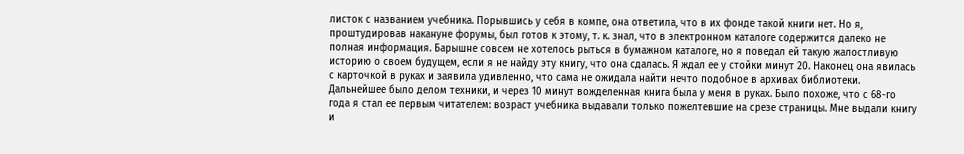листок с названием учебника. Порывшись у себя в компе, она ответила, что в их фонде такой книги нет. Но я, проштудировав накануне форумы, был готов к этому, т. к. знал, что в электронном каталоге содержится далеко не полная информация. Барышне совсем не хотелось рыться в бумажном каталоге, но я поведал ей такую жалостливую историю о своем будущем, если я не найду эту книгу, что она сдалась. Я ждал ее у стойки минут 20. Наконец она явилась с карточкой в руках и заявила удивленно, что сама не ожидала найти нечто подобное в архивах библиотеки. Дальнейшее было делом техники, и через 10 минут вожделенная книга была у меня в руках. Было похоже, что с 68-го года я стал ее первым читателем: возраст учебника выдавали только пожелтевшие на срезе страницы. Мне выдали книгу и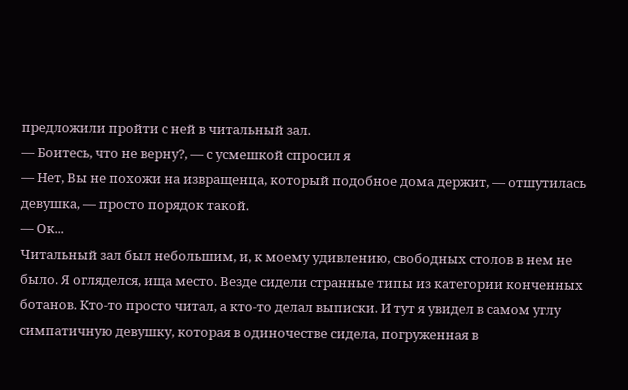предложили пройти с ней в читальный зал.
— Боитесь, что не верну?, — с усмешкой спросил я
— Нет, Вы не похожи на извращенца, который подобное дома держит, — отшутилась девушка, — просто порядок такой.
— Ок...
Читальный зал был небольшим, и, к моему удивлению, свободных столов в нем не было. Я огляделся, ища место. Везде сидели странные типы из категории конченных ботанов. Кто-то просто читал, а кто-то делал выписки. И тут я увидел в самом углу симпатичную девушку, которая в одиночестве сидела, погруженная в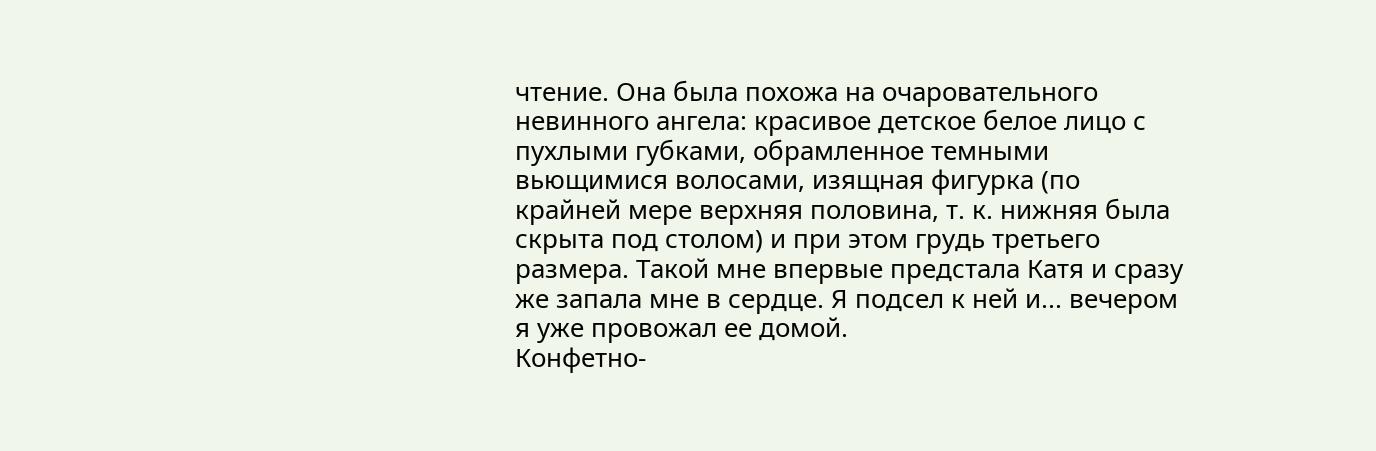чтение. Она была похожа на очаровательного невинного ангела: красивое детское белое лицо с пухлыми губками, обрамленное темными вьющимися волосами, изящная фигурка (по крайней мере верхняя половина, т. к. нижняя была скрыта под столом) и при этом грудь третьего размера. Такой мне впервые предстала Катя и сразу же запала мне в сердце. Я подсел к ней и... вечером я уже провожал ее домой.
Конфетно-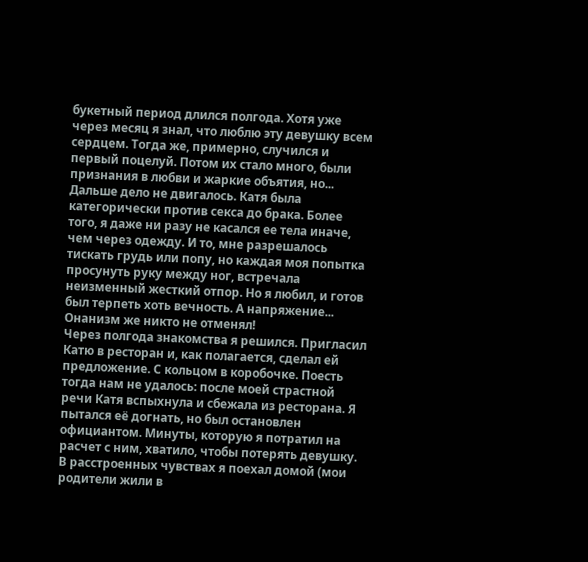букетный период длился полгода. Хотя уже через месяц я знал, что люблю эту девушку всем сердцем. Тогда же, примерно, случился и первый поцелуй. Потом их стало много, были признания в любви и жаркие объятия, но... Дальше дело не двигалось. Катя была категорически против секса до брака. Более того, я даже ни разу не касался ее тела иначе, чем через одежду. И то, мне разрешалось тискать грудь или попу, но каждая моя попытка просунуть руку между ног, встречала неизменный жесткий отпор. Но я любил, и готов был терпеть хоть вечность. А напряжение... Онанизм же никто не отменял!
Через полгода знакомства я решился. Пригласил Катю в ресторан и, как полагается, сделал ей предложение. С кольцом в коробочке. Поесть тогда нам не удалось: после моей страстной речи Катя вспыхнула и сбежала из ресторана. Я пытался её догнать, но был остановлен официантом. Минуты, которую я потратил на расчет с ним, хватило, чтобы потерять девушку.
В расстроенных чувствах я поехал домой (мои родители жили в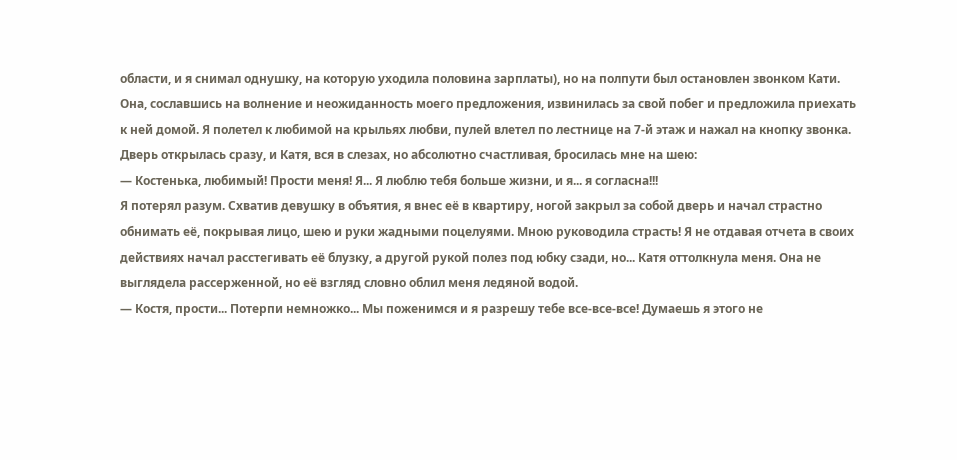области, и я снимал однушку, на которую уходила половина зарплаты), но на полпути был остановлен звонком Кати. Она, сославшись на волнение и неожиданность моего предложения, извинилась за свой побег и предложила приехать к ней домой. Я полетел к любимой на крыльях любви, пулей влетел по лестнице на 7-й этаж и нажал на кнопку звонка. Дверь открылась сразу, и Катя, вся в слезах, но абсолютно счастливая, бросилась мне на шею:
— Костенька, любимый! Прости меня! Я... Я люблю тебя больше жизни, и я... я согласна!!!
Я потерял разум. Схватив девушку в объятия, я внес её в квартиру, ногой закрыл за собой дверь и начал страстно обнимать её, покрывая лицо, шею и руки жадными поцелуями. Мною руководила страсть! Я не отдавая отчета в своих действиях начал расстегивать её блузку, а другой рукой полез под юбку сзади, но... Катя оттолкнула меня. Она не выглядела рассерженной, но её взгляд словно облил меня ледяной водой.
— Костя, прости... Потерпи немножко... Мы поженимся и я разрешу тебе все-все-все! Думаешь я этого не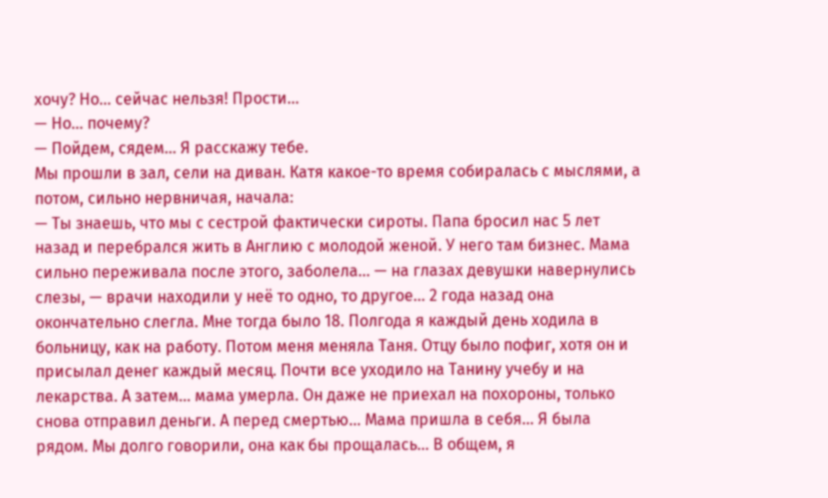хочу? Но... сейчас нельзя! Прости...
— Но... почему?
— Пойдем, сядем... Я расскажу тебе.
Мы прошли в зал, сели на диван. Катя какое-то время собиралась с мыслями, а потом, сильно нервничая, начала:
— Ты знаешь, что мы с сестрой фактически сироты. Папа бросил нас 5 лет назад и перебрался жить в Англию с молодой женой. У него там бизнес. Мама сильно переживала после этого, заболела... — на глазах девушки навернулись слезы, — врачи находили у неё то одно, то другое... 2 года назад она окончательно слегла. Мне тогда было 18. Полгода я каждый день ходила в больницу, как на работу. Потом меня меняла Таня. Отцу было пофиг, хотя он и присылал денег каждый месяц. Почти все уходило на Танину учебу и на лекарства. А затем... мама умерла. Он даже не приехал на похороны, только снова отправил деньги. А перед смертью... Мама пришла в себя... Я была рядом. Мы долго говорили, она как бы прощалась... В общем, я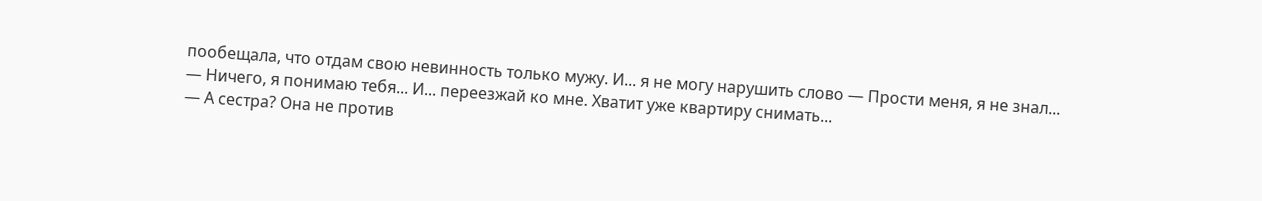пообещала, что отдам свою невинность только мужу. И... я не могу нарушить слово — Прости меня, я не знал...
— Ничего, я понимаю тебя... И... переезжай ко мне. Хватит уже квартиру снимать...
— А сестра? Она не против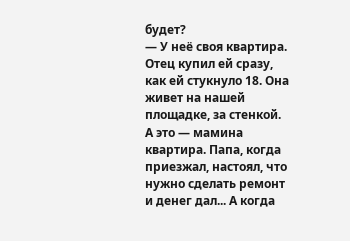будет?
— У неё своя квартира. Отец купил ей сразу, как ей стукнуло 18. Она живет на нашей площадке, за стенкой. А это — мамина квартира. Папа, когда приезжал, настоял, что нужно сделать ремонт и денег дал... А когда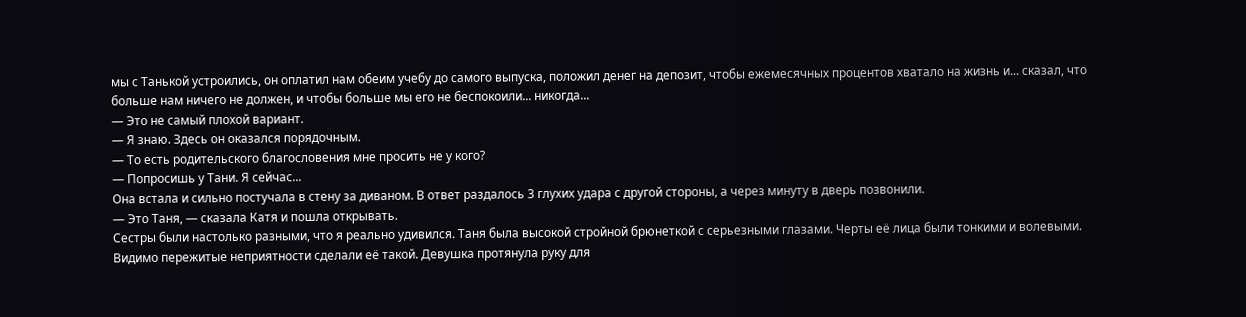мы с Танькой устроились, он оплатил нам обеим учебу до самого выпуска, положил денег на депозит, чтобы ежемесячных процентов хватало на жизнь и... сказал, что больше нам ничего не должен, и чтобы больше мы его не беспокоили... никогда...
— Это не самый плохой вариант.
— Я знаю. Здесь он оказался порядочным.
— То есть родительского благословения мне просить не у кого?
— Попросишь у Тани. Я сейчас...
Она встала и сильно постучала в стену за диваном. В ответ раздалось 3 глухих удара с другой стороны, а через минуту в дверь позвонили.
— Это Таня, — сказала Катя и пошла открывать.
Сестры были настолько разными, что я реально удивился. Таня была высокой стройной брюнеткой с серьезными глазами. Черты её лица были тонкими и волевыми. Видимо пережитые неприятности сделали её такой. Девушка протянула руку для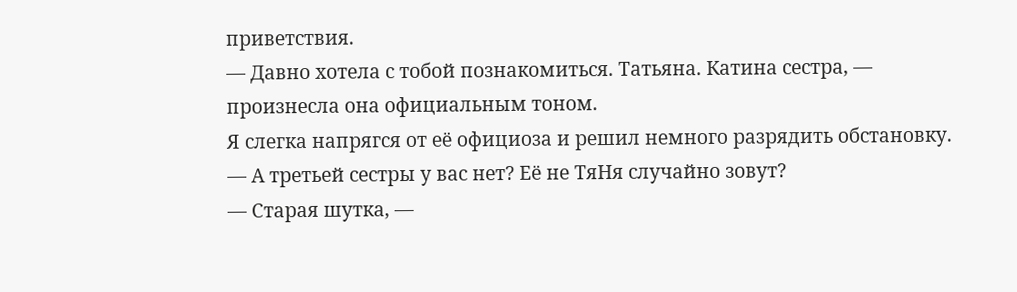приветствия.
— Давно хотела с тобой познакомиться. Татьяна. Катина сестра, — произнесла она официальным тоном.
Я слегка напрягся от её официоза и решил немного разрядить обстановку.
— А третьей сестры у вас нет? Её не ТяНя случайно зовут?
— Старая шутка, —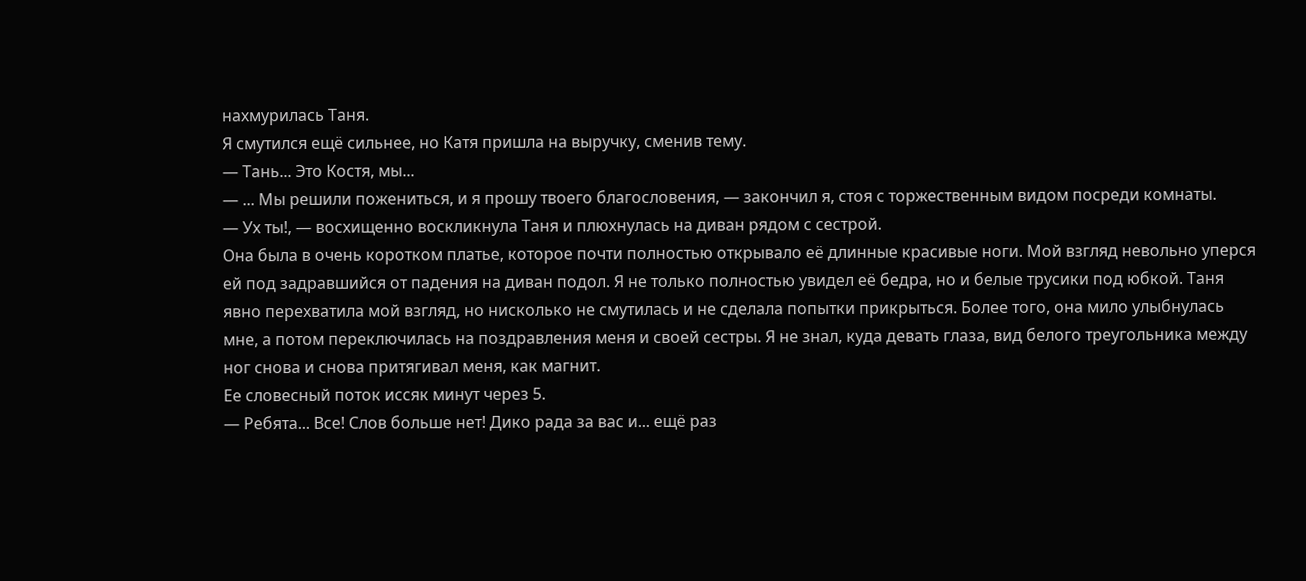нахмурилась Таня.
Я смутился ещё сильнее, но Катя пришла на выручку, сменив тему.
— Тань... Это Костя, мы...
— ... Мы решили пожениться, и я прошу твоего благословения, — закончил я, стоя с торжественным видом посреди комнаты.
— Ух ты!, — восхищенно воскликнула Таня и плюхнулась на диван рядом с сестрой.
Она была в очень коротком платье, которое почти полностью открывало её длинные красивые ноги. Мой взгляд невольно уперся ей под задравшийся от падения на диван подол. Я не только полностью увидел её бедра, но и белые трусики под юбкой. Таня явно перехватила мой взгляд, но нисколько не смутилась и не сделала попытки прикрыться. Более того, она мило улыбнулась мне, а потом переключилась на поздравления меня и своей сестры. Я не знал, куда девать глаза, вид белого треугольника между ног снова и снова притягивал меня, как магнит.
Ее словесный поток иссяк минут через 5.
— Ребята... Все! Слов больше нет! Дико рада за вас и... ещё раз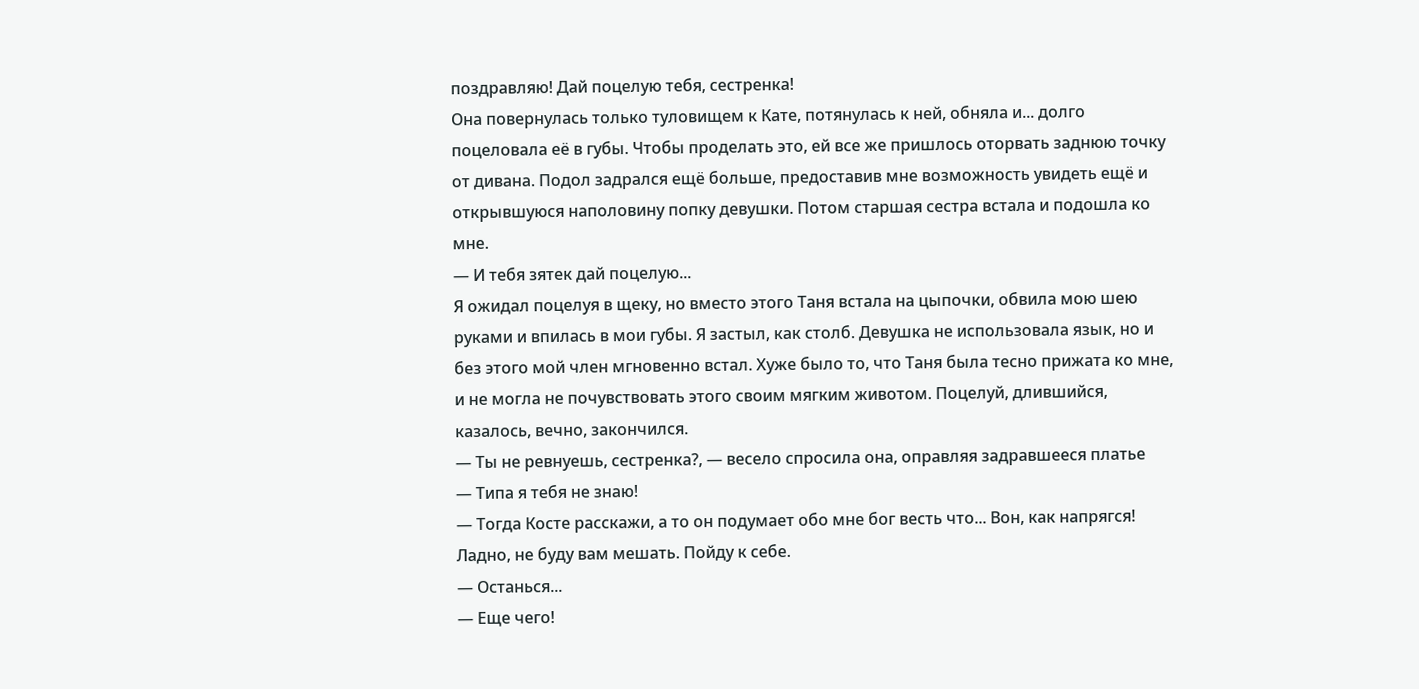поздравляю! Дай поцелую тебя, сестренка!
Она повернулась только туловищем к Кате, потянулась к ней, обняла и... долго поцеловала её в губы. Чтобы проделать это, ей все же пришлось оторвать заднюю точку от дивана. Подол задрался ещё больше, предоставив мне возможность увидеть ещё и открывшуюся наполовину попку девушки. Потом старшая сестра встала и подошла ко мне.
— И тебя зятек дай поцелую...
Я ожидал поцелуя в щеку, но вместо этого Таня встала на цыпочки, обвила мою шею руками и впилась в мои губы. Я застыл, как столб. Девушка не использовала язык, но и без этого мой член мгновенно встал. Хуже было то, что Таня была тесно прижата ко мне, и не могла не почувствовать этого своим мягким животом. Поцелуй, длившийся, казалось, вечно, закончился.
— Ты не ревнуешь, сестренка?, — весело спросила она, оправляя задравшееся платье
— Типа я тебя не знаю!
— Тогда Косте расскажи, а то он подумает обо мне бог весть что... Вон, как напрягся! Ладно, не буду вам мешать. Пойду к себе.
— Останься...
— Еще чего!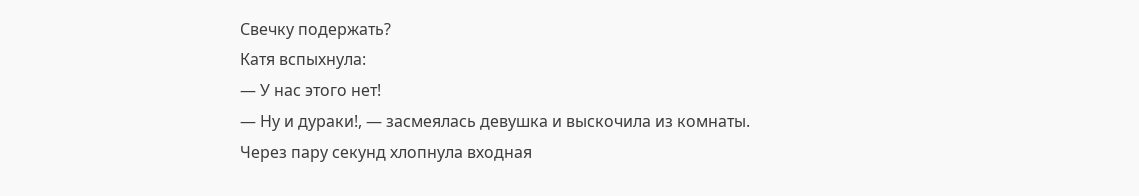Свечку подержать?
Катя вспыхнула:
— У нас этого нет!
— Ну и дураки!, — засмеялась девушка и выскочила из комнаты.
Через пару секунд хлопнула входная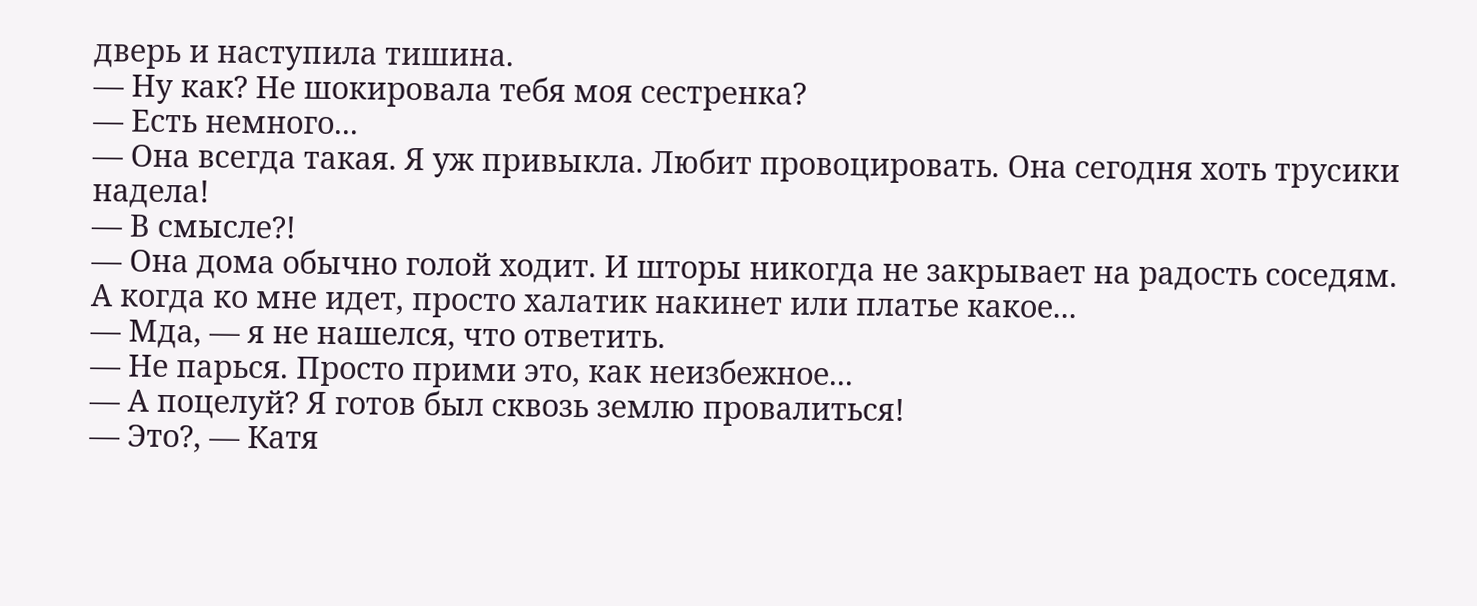дверь и наступила тишина.
— Ну как? Не шокировала тебя моя сестренка?
— Есть немного...
— Она всегда такая. Я уж привыкла. Любит провоцировать. Она сегодня хоть трусики надела!
— В смысле?!
— Она дома обычно голой ходит. И шторы никогда не закрывает на радость соседям. А когда ко мне идет, просто халатик накинет или платье какое...
— Мда, — я не нашелся, что ответить.
— Не парься. Просто прими это, как неизбежное...
— А поцелуй? Я готов был сквозь землю провалиться!
— Это?, — Катя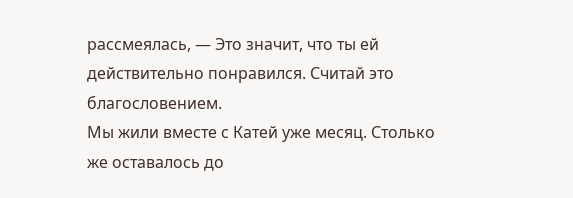рассмеялась, — Это значит, что ты ей действительно понравился. Считай это благословением.
Мы жили вместе с Катей уже месяц. Столько же оставалось до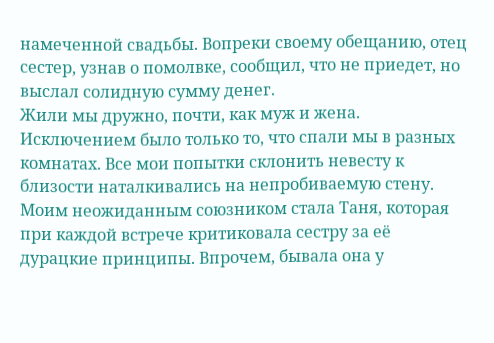намеченной свадьбы. Вопреки своему обещанию, отец сестер, узнав о помолвке, сообщил, что не приедет, но выслал солидную сумму денег.
Жили мы дружно, почти, как муж и жена. Исключением было только то, что спали мы в разных комнатах. Все мои попытки склонить невесту к близости наталкивались на непробиваемую стену. Моим неожиданным союзником стала Таня, которая при каждой встрече критиковала сестру за её дурацкие принципы. Впрочем, бывала она у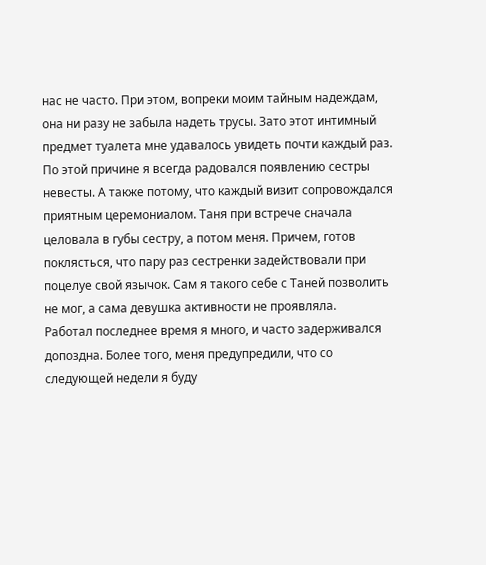нас не часто. При этом, вопреки моим тайным надеждам, она ни разу не забыла надеть трусы. Зато этот интимный предмет туалета мне удавалось увидеть почти каждый раз. По этой причине я всегда радовался появлению сестры невесты. А также потому, что каждый визит сопровождался приятным церемониалом. Таня при встрече сначала целовала в губы сестру, а потом меня. Причем, готов поклясться, что пару раз сестренки задействовали при поцелуе свой язычок. Сам я такого себе с Таней позволить не мог, а сама девушка активности не проявляла.
Работал последнее время я много, и часто задерживался допоздна. Более того, меня предупредили, что со следующей недели я буду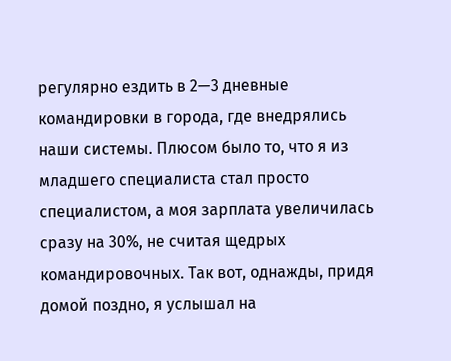регулярно ездить в 2—3 дневные командировки в города, где внедрялись наши системы. Плюсом было то, что я из младшего специалиста стал просто специалистом, а моя зарплата увеличилась сразу на 30%, не считая щедрых командировочных. Так вот, однажды, придя домой поздно, я услышал на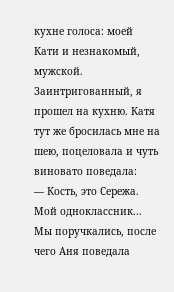кухне голоса: моей Кати и незнакомый, мужской. Заинтригованный, я прошел на кухню. Катя тут же бросилась мне на шею, поцеловала и чуть виновато поведала:
— Кость, это Сережа. Мой одноклассник...
Мы поручкались, после чего Аня поведала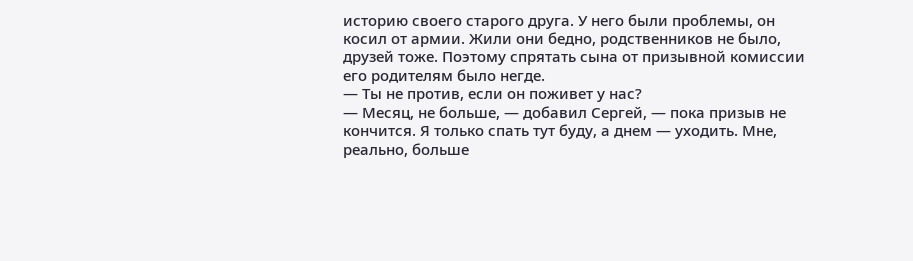историю своего старого друга. У него были проблемы, он косил от армии. Жили они бедно, родственников не было, друзей тоже. Поэтому спрятать сына от призывной комиссии его родителям было негде.
— Ты не против, если он поживет у нас?
— Месяц, не больше, — добавил Сергей, — пока призыв не кончится. Я только спать тут буду, а днем — уходить. Мне, реально, больше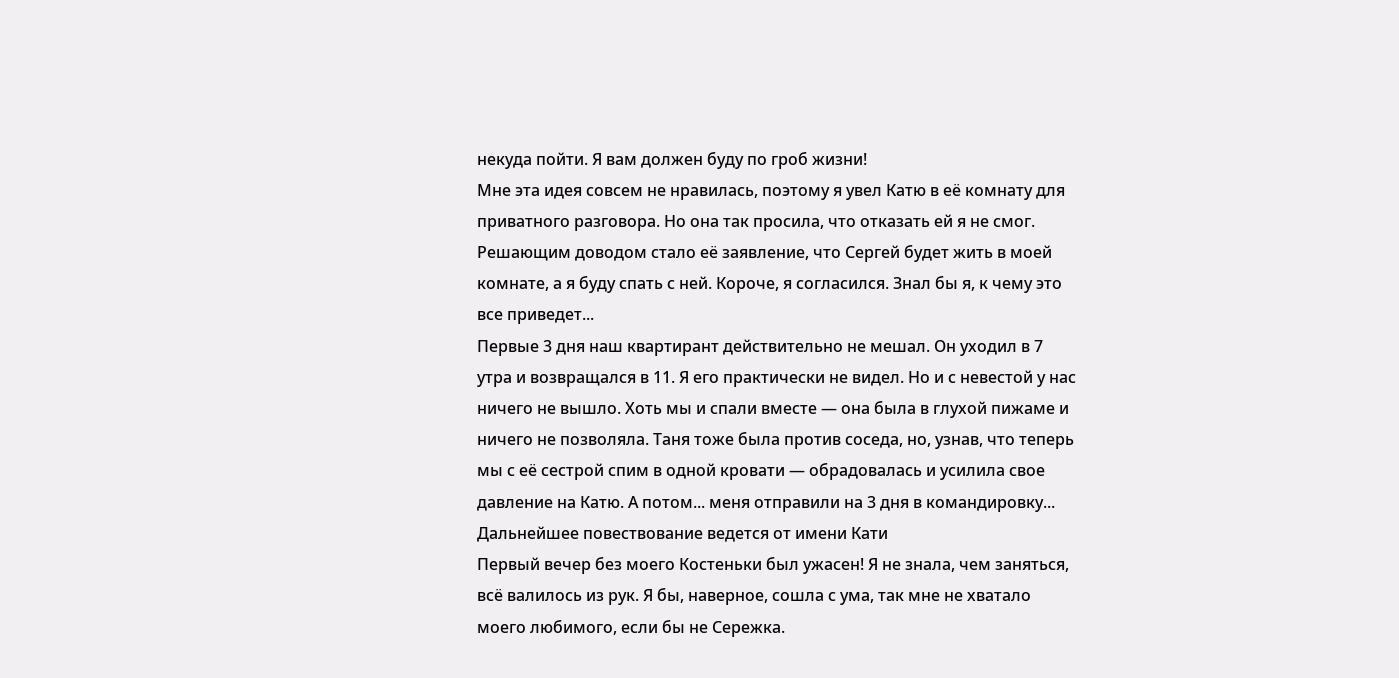некуда пойти. Я вам должен буду по гроб жизни!
Мне эта идея совсем не нравилась, поэтому я увел Катю в её комнату для приватного разговора. Но она так просила, что отказать ей я не смог. Решающим доводом стало её заявление, что Сергей будет жить в моей комнате, а я буду спать с ней. Короче, я согласился. Знал бы я, к чему это все приведет...
Первые 3 дня наш квартирант действительно не мешал. Он уходил в 7 утра и возвращался в 11. Я его практически не видел. Но и с невестой у нас ничего не вышло. Хоть мы и спали вместе — она была в глухой пижаме и ничего не позволяла. Таня тоже была против соседа, но, узнав, что теперь мы с её сестрой спим в одной кровати — обрадовалась и усилила свое давление на Катю. А потом... меня отправили на 3 дня в командировку...
Дальнейшее повествование ведется от имени Кати
Первый вечер без моего Костеньки был ужасен! Я не знала, чем заняться, всё валилось из рук. Я бы, наверное, сошла с ума, так мне не хватало моего любимого, если бы не Сережка.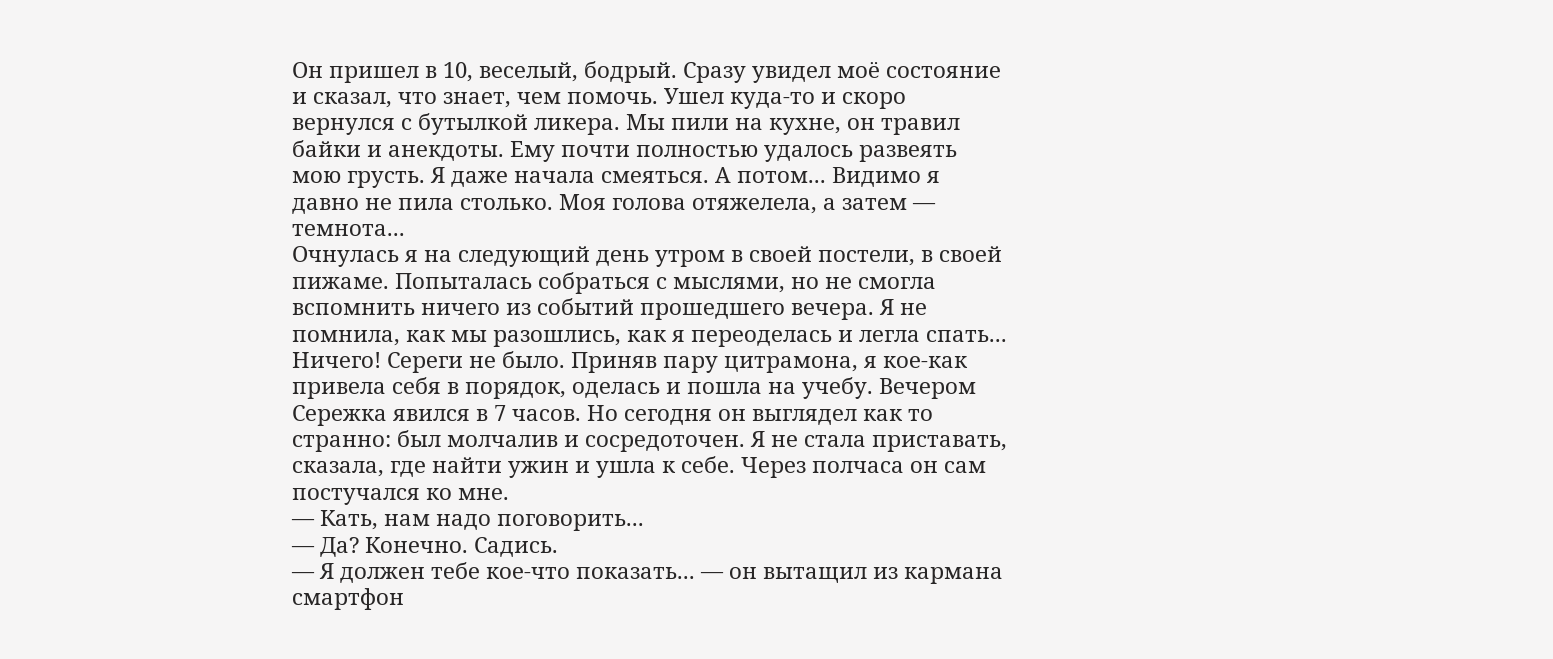Он пришел в 10, веселый, бодрый. Сразу увидел моё состояние и сказал, что знает, чем помочь. Ушел куда-то и скоро вернулся с бутылкой ликера. Мы пили на кухне, он травил байки и анекдоты. Ему почти полностью удалось развеять мою грусть. Я даже начала смеяться. А потом... Видимо я давно не пила столько. Моя голова отяжелела, а затем — темнота...
Очнулась я на следующий день утром в своей постели, в своей пижаме. Попыталась собраться с мыслями, но не смогла вспомнить ничего из событий прошедшего вечера. Я не помнила, как мы разошлись, как я переоделась и легла спать... Ничего! Сереги не было. Приняв пару цитрамона, я кое-как привела себя в порядок, оделась и пошла на учебу. Вечером Сережка явился в 7 часов. Но сегодня он выглядел как то странно: был молчалив и сосредоточен. Я не стала приставать, сказала, где найти ужин и ушла к себе. Через полчаса он сам постучался ко мне.
— Кать, нам надо поговорить...
— Да? Конечно. Садись.
— Я должен тебе кое-что показать... — он вытащил из кармана смартфон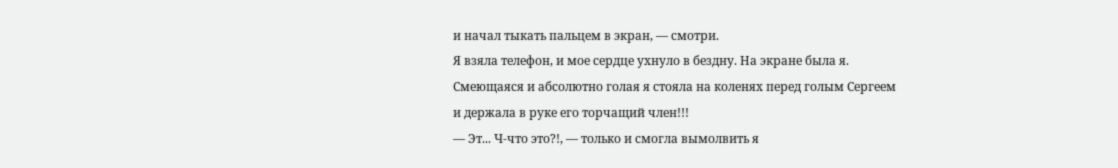и начал тыкать пальцем в экран, — смотри.
Я взяла телефон, и мое сердце ухнуло в бездну. На экране была я. Смеющаяся и абсолютно голая я стояла на коленях перед голым Сергеем и держала в руке его торчащий член!!!
— Эт... Ч-что это?!, — только и смогла вымолвить я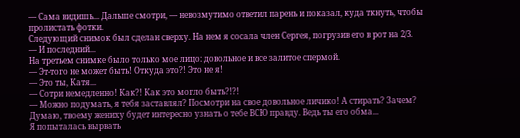— Сама видишь... Дальше смотри, — невозмутимо ответил парень и показал, куда ткнуть, чтобы пролистать фотки.
Следующий снимок был сделан сверху. На нем я сосала член Сергея, погрузив его в рот на 2/3.
— И последний...
На третьем снимке было только мое лицо: довольное и все залитое спермой.
— Эт-того не может быть! Откуда это?! Это не я!
— Это ты, Катя...
— Сотри немедленно! Как?! Как это могло быть?!?!
— Можно подумать, я тебя заставлял? Посмотри на свое довольное личико! А стирать? Зачем? Думаю, твоему жениху будет интересно узнать о тебе ВСЮ правду. Ведь ты его обма...
Я попыталась вырвать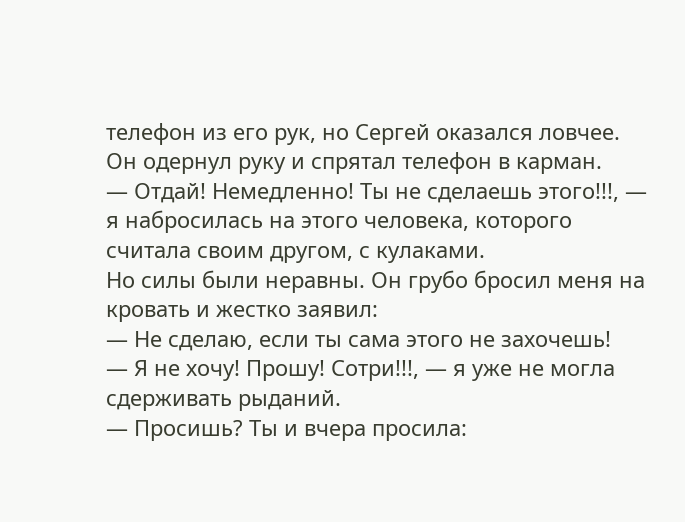телефон из его рук, но Сергей оказался ловчее. Он одернул руку и спрятал телефон в карман.
— Отдай! Немедленно! Ты не сделаешь этого!!!, — я набросилась на этого человека, которого считала своим другом, с кулаками.
Но силы были неравны. Он грубо бросил меня на кровать и жестко заявил:
— Не сделаю, если ты сама этого не захочешь!
— Я не хочу! Прошу! Сотри!!!, — я уже не могла сдерживать рыданий.
— Просишь? Ты и вчера просила: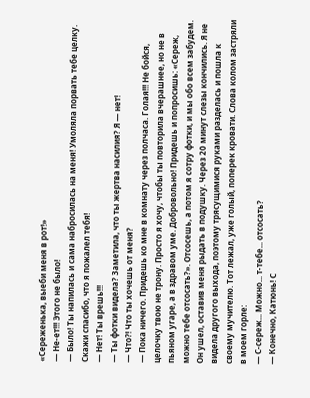«Сереженька, выеби меня в рот!»
— Не-ет!!! Этого не было!
— Было! Ты напилась и сама набросилась на меня! Умоляла порвать тебе целку. Скажи спасибо, что я пожалел тебя!
— Нет! Ты врешь!!!
— Ты фотки видела? Заметила, что ты жертва насилия? Я — нет!
— Что?! Что ты хочешь от меня?
— Пока ничего. Придешь ко мне в комнату через полчаса. Голая!!! Не бойся, целочку твою не трону. Просто я хочу, чтобы ты повторила вчерашнее, но не в пьяном угаре, а в здравом уме. Добровольно! Придешь и попросишь: «Сереж, можно тебе отсосать?». Отсосешь, а потом я сотру фотки, и мы обо всем забудем.
Он ушел, оставив меня рыдать в подушку. Через 20 минут слезы кончились. Я не видела другого выхода, поэтому трясущимися руками разделась и пошла к своему мучителю. Тот лежал, уже голый, поперек кровати. Слова колом застряли в моем горле:
— С-сереж... Можно... т-тебе... отсосать?
— Конечно, Катюнь! С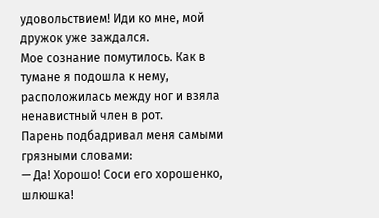удовольствием! Иди ко мне, мой дружок уже заждался.
Мое сознание помутилось. Как в тумане я подошла к нему, расположилась между ног и взяла ненавистный член в рот.
Парень подбадривал меня самыми грязными словами:
— Да! Хорошо! Соси его хорошенко, шлюшка!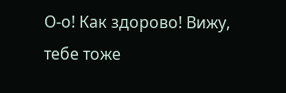О-о! Как здорово! Вижу, тебе тоже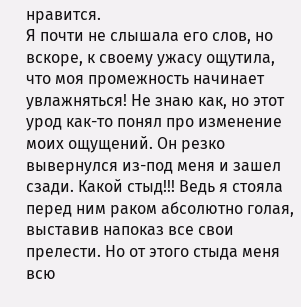нравится.
Я почти не слышала его слов, но вскоре, к своему ужасу ощутила, что моя промежность начинает увлажняться! Не знаю как, но этот урод как-то понял про изменение моих ощущений. Он резко вывернулся из-под меня и зашел сзади. Какой стыд!!! Ведь я стояла перед ним раком абсолютно голая, выставив напоказ все свои прелести. Но от этого стыда меня всю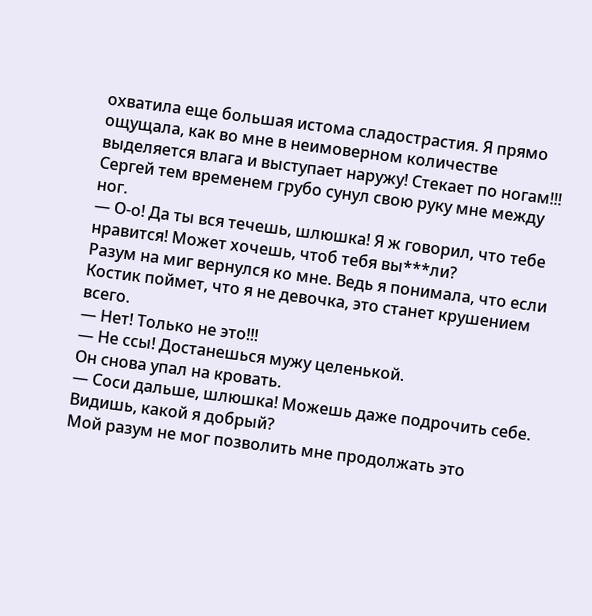охватила еще большая истома сладострастия. Я прямо ощущала, как во мне в неимоверном количестве выделяется влага и выступает наружу! Стекает по ногам!!! Сергей тем временем грубо сунул свою руку мне между ног.
— О-о! Да ты вся течешь, шлюшка! Я ж говорил, что тебе нравится! Может хочешь, чтоб тебя вы***ли?
Разум на миг вернулся ко мне. Ведь я понимала, что если Костик поймет, что я не девочка, это станет крушением всего.
— Нет! Только не это!!!
— Не ссы! Достанешься мужу целенькой.
Он снова упал на кровать.
— Соси дальше, шлюшка! Можешь даже подрочить себе. Видишь, какой я добрый?
Мой разум не мог позволить мне продолжать это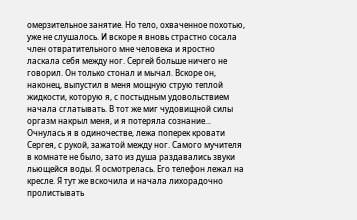омерзительное занятие. Но тело, охваченное похотью, уже не слушалось. И вскоре я вновь страстно сосала член отвратительного мне человека и яростно ласкала себя между ног. Сергей больше ничего не говорил. Он только стонал и мычал. Вскоре он, наконец, выпустил в меня мощную струю теплой жидкости, которую я, с постыдным удовольствием начала сглатывать. В тот же миг чудовищной силы оргазм накрыл меня, и я потеряла сознание...
Очнулась я в одиночестве, лежа поперек кровати Сергея, с рукой, зажатой между ног. Самого мучителя в комнате не было, зато из душа раздавались звуки льющейся воды. Я осмотрелась. Его телефон лежал на кресле. Я тут же вскочила и начала лихорадочно пролистывать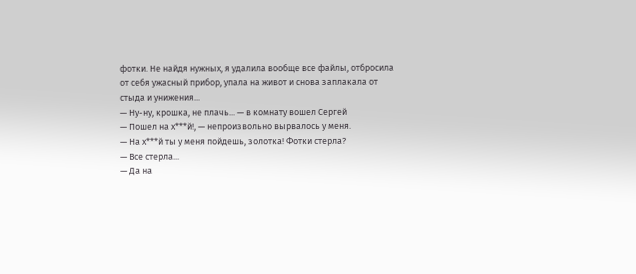фотки. Не найдя нужных, я удалила вообще все файлы, отбросила от себя ужасный прибор, упала на живот и снова заплакала от стыда и унижения...
— Ну-ну, крошка, не плачь... — в комнату вошел Сергей
— Пошел на х***й!, — непроизвольно вырвалось у меня.
— На х***й ты у меня пойдешь, золотка! Фотки стерла?
— Все стерла...
— Да на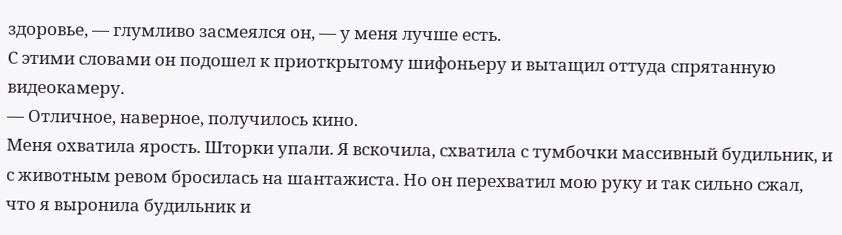здоровье, — глумливо засмеялся он, — у меня лучше есть.
С этими словами он подошел к приоткрытому шифоньеру и вытащил оттуда спрятанную видеокамеру.
— Отличное, наверное, получилось кино.
Меня охватила ярость. Шторки упали. Я вскочила, схватила с тумбочки массивный будильник, и с животным ревом бросилась на шантажиста. Но он перехватил мою руку и так сильно сжал, что я выронила будильник и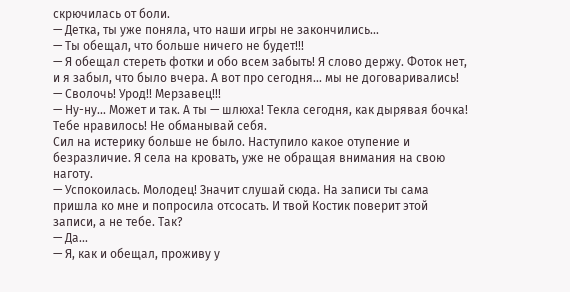скрючилась от боли.
— Детка, ты уже поняла, что наши игры не закончились...
— Ты обещал, что больше ничего не будет!!!
— Я обещал стереть фотки и обо всем забыть! Я слово держу. Фоток нет, и я забыл, что было вчера. А вот про сегодня... мы не договаривались!
— Сволочь! Урод!! Мерзавец!!!
— Ну-ну... Может и так. А ты — шлюха! Текла сегодня, как дырявая бочка! Тебе нравилось! Не обманывай себя.
Сил на истерику больше не было. Наступило какое отупение и безразличие. Я села на кровать, уже не обращая внимания на свою наготу.
— Успокоилась. Молодец! Значит слушай сюда. На записи ты сама пришла ко мне и попросила отсосать. И твой Костик поверит этой записи, а не тебе. Так?
— Да...
— Я, как и обещал, проживу у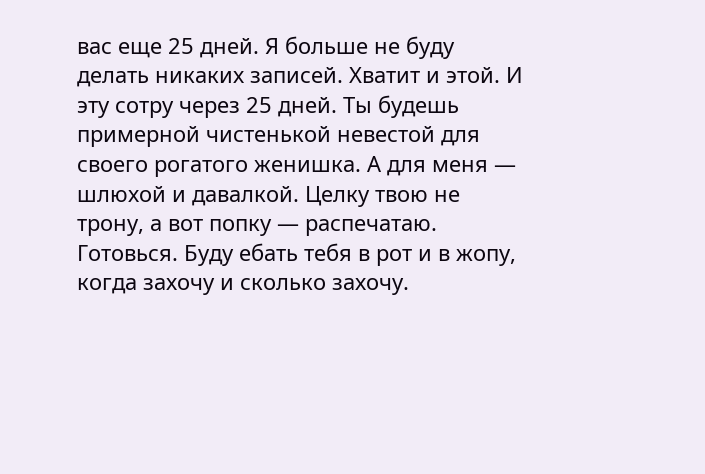вас еще 25 дней. Я больше не буду делать никаких записей. Хватит и этой. И эту сотру через 25 дней. Ты будешь примерной чистенькой невестой для своего рогатого женишка. А для меня — шлюхой и давалкой. Целку твою не трону, а вот попку — распечатаю. Готовься. Буду ебать тебя в рот и в жопу, когда захочу и сколько захочу.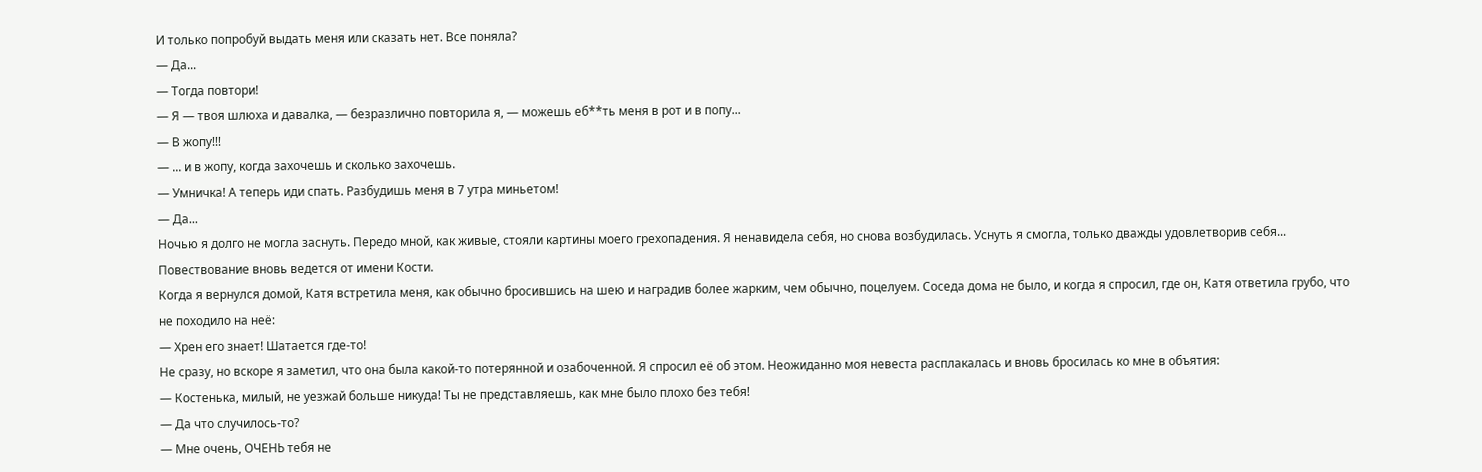И только попробуй выдать меня или сказать нет. Все поняла?
— Да...
— Тогда повтори!
— Я — твоя шлюха и давалка, — безразлично повторила я, — можешь еб**ть меня в рот и в попу...
— В жопу!!!
— ... и в жопу, когда захочешь и сколько захочешь.
— Умничка! А теперь иди спать. Разбудишь меня в 7 утра миньетом!
— Да...
Ночью я долго не могла заснуть. Передо мной, как живые, стояли картины моего грехопадения. Я ненавидела себя, но снова возбудилась. Уснуть я смогла, только дважды удовлетворив себя...
Повествование вновь ведется от имени Кости.
Когда я вернулся домой, Катя встретила меня, как обычно бросившись на шею и наградив более жарким, чем обычно, поцелуем. Соседа дома не было, и когда я спросил, где он, Катя ответила грубо, что не походило на неё:
— Хрен его знает! Шатается где-то!
Не сразу, но вскоре я заметил, что она была какой-то потерянной и озабоченной. Я спросил её об этом. Неожиданно моя невеста расплакалась и вновь бросилась ко мне в объятия:
— Костенька, милый, не уезжай больше никуда! Ты не представляешь, как мне было плохо без тебя!
— Да что случилось-то?
— Мне очень, ОЧЕНЬ тебя не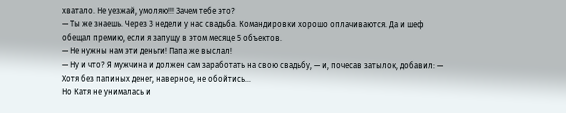хватало. Не уезжай, умоляю!!! Зачем тебе это?
— Ты же знаешь. Через 3 недели у нас свадьба. Командировки хорошо оплачиваются. Да и шеф обещал премию, если я запущу в этом месяце 5 объектов.
— Не нужны нам эти деньги! Папа же выслал!
— Ну и что? Я мужчина и должен сам заработать на свою свадьбу, — и, почесав затылок, добавил: — Хотя без папиных денег, наверное, не обойтись...
Но Катя не унималась и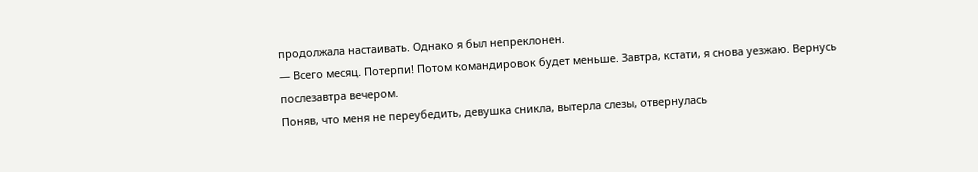продолжала настаивать. Однако я был непреклонен.
— Всего месяц. Потерпи! Потом командировок будет меньше. Завтра, кстати, я снова уезжаю. Вернусь послезавтра вечером.
Поняв, что меня не переубедить, девушка сникла, вытерла слезы, отвернулась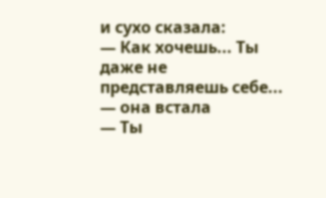и сухо сказала:
— Как хочешь... Ты даже не представляешь себе... — она встала
— Ты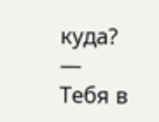куда?
— Тебя в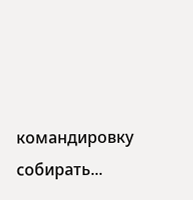командировку собирать...